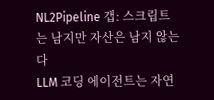NL2Pipeline 갭: 스크립트는 남지만 자산은 남지 않는다
LLM 코딩 에이전트는 자연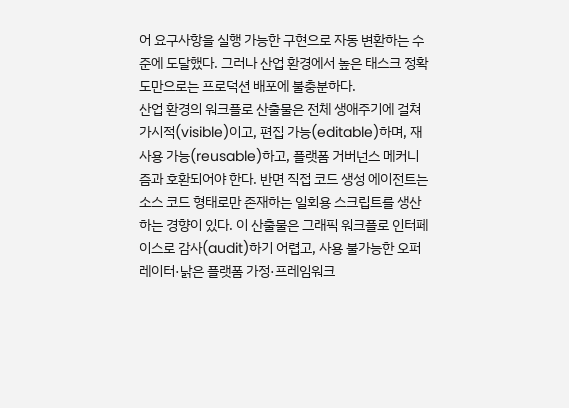어 요구사항을 실행 가능한 구현으로 자동 변환하는 수준에 도달했다. 그러나 산업 환경에서 높은 태스크 정확도만으로는 프로덕션 배포에 불충분하다.
산업 환경의 워크플로 산출물은 전체 생애주기에 걸쳐 가시적(visible)이고, 편집 가능(editable)하며, 재사용 가능(reusable)하고, 플랫폼 거버넌스 메커니즘과 호환되어야 한다. 반면 직접 코드 생성 에이전트는 소스 코드 형태로만 존재하는 일회용 스크립트를 생산하는 경향이 있다. 이 산출물은 그래픽 워크플로 인터페이스로 감사(audit)하기 어렵고, 사용 불가능한 오퍼레이터·낡은 플랫폼 가정·프레임워크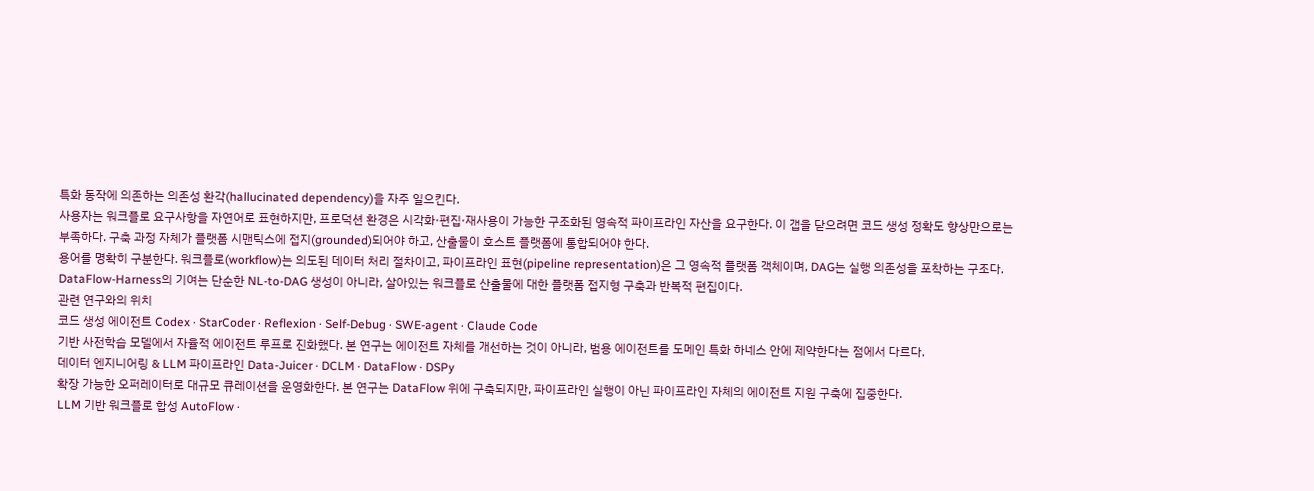특화 동작에 의존하는 의존성 환각(hallucinated dependency)을 자주 일으킨다.
사용자는 워크플로 요구사항을 자연어로 표현하지만, 프로덕션 환경은 시각화·편집·재사용이 가능한 구조화된 영속적 파이프라인 자산을 요구한다. 이 갭을 닫으려면 코드 생성 정확도 향상만으로는 부족하다. 구축 과정 자체가 플랫폼 시맨틱스에 접지(grounded)되어야 하고, 산출물이 호스트 플랫폼에 통합되어야 한다.
용어를 명확히 구분한다. 워크플로(workflow)는 의도된 데이터 처리 절차이고, 파이프라인 표현(pipeline representation)은 그 영속적 플랫폼 객체이며, DAG는 실행 의존성을 포착하는 구조다. DataFlow-Harness의 기여는 단순한 NL-to-DAG 생성이 아니라, 살아있는 워크플로 산출물에 대한 플랫폼 접지형 구축과 반복적 편집이다.
관련 연구와의 위치
코드 생성 에이전트 Codex · StarCoder · Reflexion · Self-Debug · SWE-agent · Claude Code
기반 사전학습 모델에서 자율적 에이전트 루프로 진화했다. 본 연구는 에이전트 자체를 개선하는 것이 아니라, 범용 에이전트를 도메인 특화 하네스 안에 제약한다는 점에서 다르다.
데이터 엔지니어링 & LLM 파이프라인 Data-Juicer · DCLM · DataFlow · DSPy
확장 가능한 오퍼레이터로 대규모 큐레이션을 운영화한다. 본 연구는 DataFlow 위에 구축되지만, 파이프라인 실행이 아닌 파이프라인 자체의 에이전트 지원 구축에 집중한다.
LLM 기반 워크플로 합성 AutoFlow ·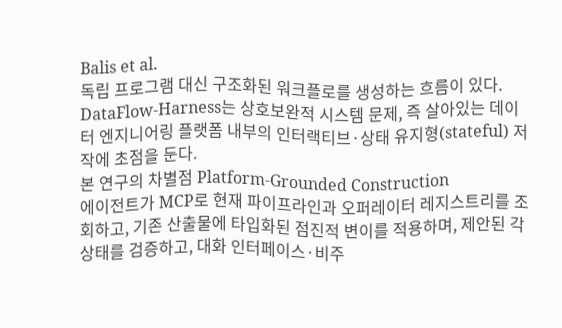Balis et al.
독립 프로그램 대신 구조화된 워크플로를 생성하는 흐름이 있다. DataFlow-Harness는 상호보완적 시스템 문제, 즉 살아있는 데이터 엔지니어링 플랫폼 내부의 인터랙티브·상태 유지형(stateful) 저작에 초점을 둔다.
본 연구의 차별점 Platform-Grounded Construction
에이전트가 MCP로 현재 파이프라인과 오퍼레이터 레지스트리를 조회하고, 기존 산출물에 타입화된 점진적 변이를 적용하며, 제안된 각 상태를 검증하고, 대화 인터페이스·비주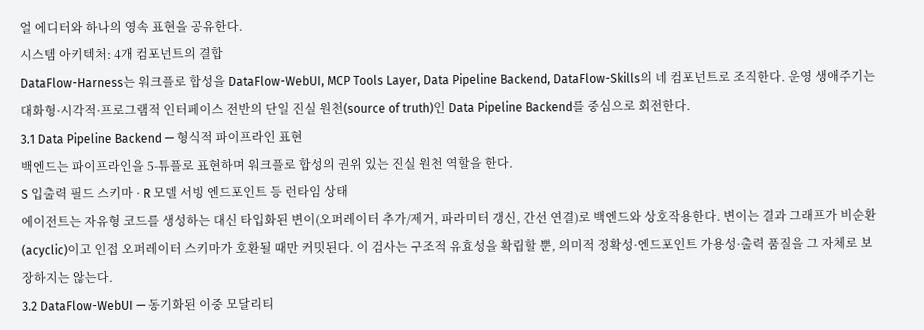얼 에디터와 하나의 영속 표현을 공유한다.
시스템 아키텍처: 4개 컴포넌트의 결합
DataFlow-Harness는 워크플로 합성을 DataFlow-WebUI, MCP Tools Layer, Data Pipeline Backend, DataFlow-Skills의 네 컴포넌트로 조직한다. 운영 생애주기는 대화형·시각적·프로그램적 인터페이스 전반의 단일 진실 원천(source of truth)인 Data Pipeline Backend를 중심으로 회전한다.
3.1 Data Pipeline Backend — 형식적 파이프라인 표현
백엔드는 파이프라인을 5-튜플로 표현하며 워크플로 합성의 권위 있는 진실 원천 역할을 한다.
S 입출력 필드 스키마 · R 모델 서빙 엔드포인트 등 런타임 상태
에이전트는 자유형 코드를 생성하는 대신 타입화된 변이(오퍼레이터 추가/제거, 파라미터 갱신, 간선 연결)로 백엔드와 상호작용한다. 변이는 결과 그래프가 비순환(acyclic)이고 인접 오퍼레이터 스키마가 호환될 때만 커밋된다. 이 검사는 구조적 유효성을 확립할 뿐, 의미적 정확성·엔드포인트 가용성·출력 품질을 그 자체로 보장하지는 않는다.
3.2 DataFlow-WebUI — 동기화된 이중 모달리티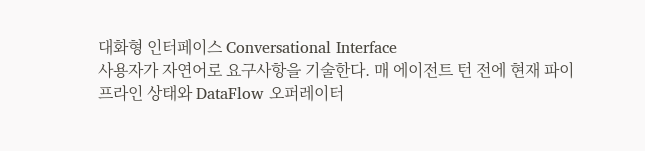대화형 인터페이스 Conversational Interface
사용자가 자연어로 요구사항을 기술한다. 매 에이전트 턴 전에 현재 파이프라인 상태와 DataFlow 오퍼레이터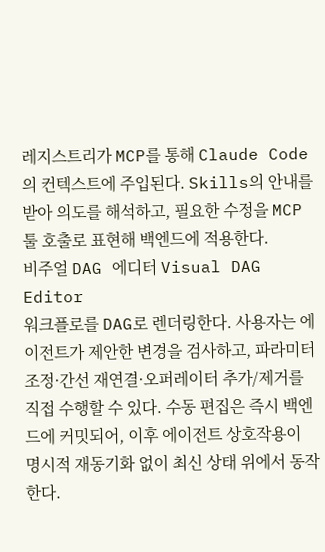레지스트리가 MCP를 통해 Claude Code의 컨텍스트에 주입된다. Skills의 안내를 받아 의도를 해석하고, 필요한 수정을 MCP 툴 호출로 표현해 백엔드에 적용한다.
비주얼 DAG 에디터 Visual DAG Editor
워크플로를 DAG로 렌더링한다. 사용자는 에이전트가 제안한 변경을 검사하고, 파라미터 조정·간선 재연결·오퍼레이터 추가/제거를 직접 수행할 수 있다. 수동 편집은 즉시 백엔드에 커밋되어, 이후 에이전트 상호작용이 명시적 재동기화 없이 최신 상태 위에서 동작한다.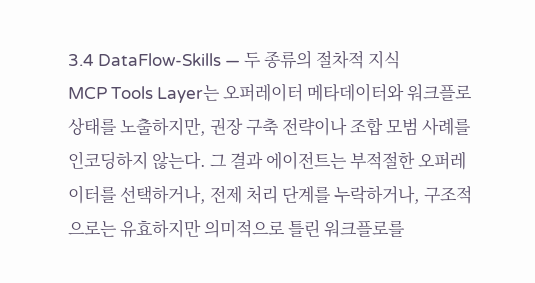3.4 DataFlow-Skills — 두 종류의 절차적 지식
MCP Tools Layer는 오퍼레이터 메타데이터와 워크플로 상태를 노출하지만, 권장 구축 전략이나 조합 모범 사례를 인코딩하지 않는다. 그 결과 에이전트는 부적절한 오퍼레이터를 선택하거나, 전제 처리 단계를 누락하거나, 구조적으로는 유효하지만 의미적으로 틀린 워크플로를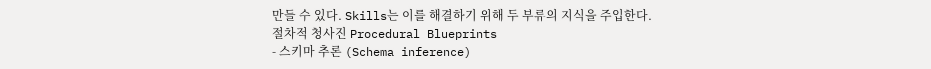만들 수 있다. Skills는 이를 해결하기 위해 두 부류의 지식을 주입한다.
절차적 청사진 Procedural Blueprints
- 스키마 추론 (Schema inference)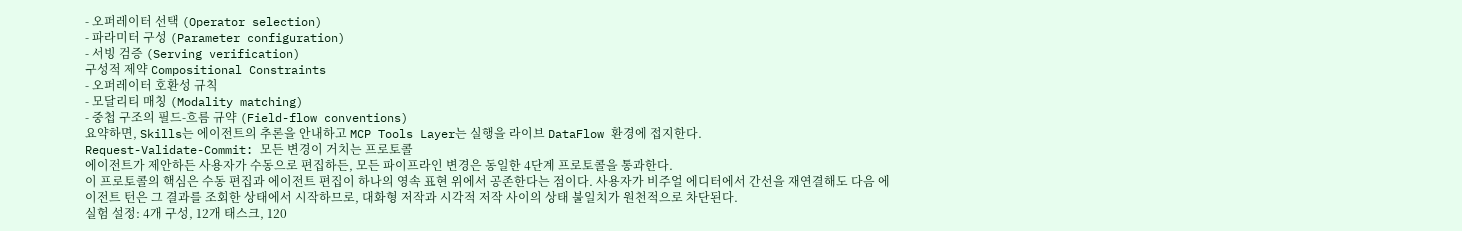- 오퍼레이터 선택 (Operator selection)
- 파라미터 구성 (Parameter configuration)
- 서빙 검증 (Serving verification)
구성적 제약 Compositional Constraints
- 오퍼레이터 호환성 규칙
- 모달리티 매칭 (Modality matching)
- 중첩 구조의 필드-흐름 규약 (Field-flow conventions)
요약하면, Skills는 에이전트의 추론을 안내하고 MCP Tools Layer는 실행을 라이브 DataFlow 환경에 접지한다.
Request-Validate-Commit: 모든 변경이 거치는 프로토콜
에이전트가 제안하든 사용자가 수동으로 편집하든, 모든 파이프라인 변경은 동일한 4단계 프로토콜을 통과한다.
이 프로토콜의 핵심은 수동 편집과 에이전트 편집이 하나의 영속 표현 위에서 공존한다는 점이다. 사용자가 비주얼 에디터에서 간선을 재연결해도 다음 에이전트 턴은 그 결과를 조회한 상태에서 시작하므로, 대화형 저작과 시각적 저작 사이의 상태 불일치가 원천적으로 차단된다.
실험 설정: 4개 구성, 12개 태스크, 120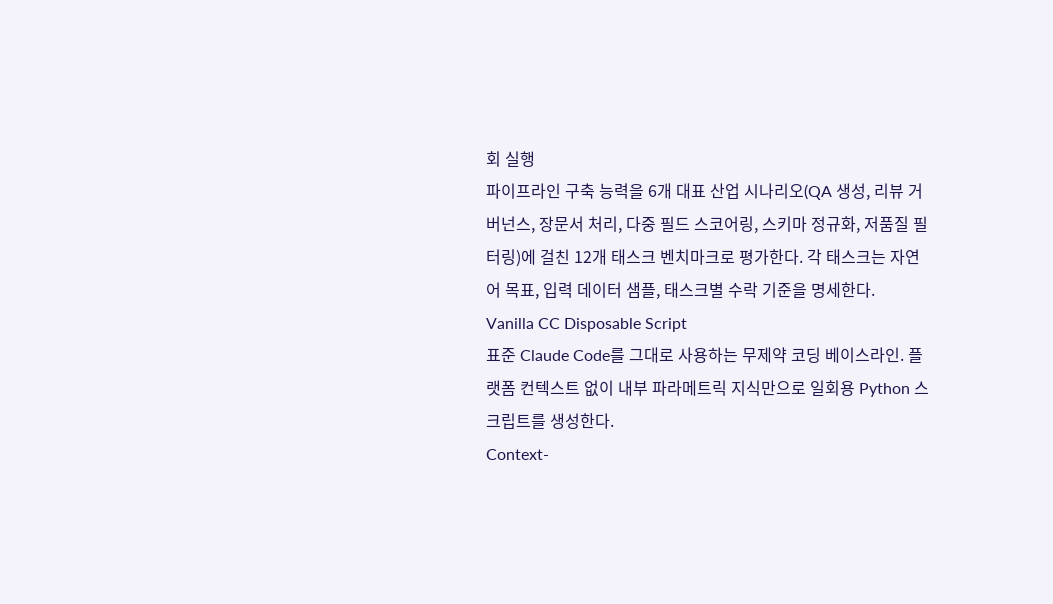회 실행
파이프라인 구축 능력을 6개 대표 산업 시나리오(QA 생성, 리뷰 거버넌스, 장문서 처리, 다중 필드 스코어링, 스키마 정규화, 저품질 필터링)에 걸친 12개 태스크 벤치마크로 평가한다. 각 태스크는 자연어 목표, 입력 데이터 샘플, 태스크별 수락 기준을 명세한다.
Vanilla CC Disposable Script
표준 Claude Code를 그대로 사용하는 무제약 코딩 베이스라인. 플랫폼 컨텍스트 없이 내부 파라메트릭 지식만으로 일회용 Python 스크립트를 생성한다.
Context-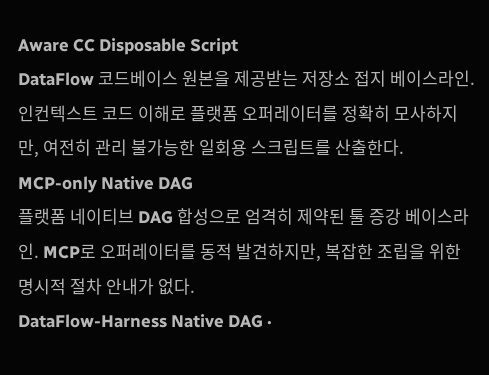Aware CC Disposable Script
DataFlow 코드베이스 원본을 제공받는 저장소 접지 베이스라인. 인컨텍스트 코드 이해로 플랫폼 오퍼레이터를 정확히 모사하지만, 여전히 관리 불가능한 일회용 스크립트를 산출한다.
MCP-only Native DAG
플랫폼 네이티브 DAG 합성으로 엄격히 제약된 툴 증강 베이스라인. MCP로 오퍼레이터를 동적 발견하지만, 복잡한 조립을 위한 명시적 절차 안내가 없다.
DataFlow-Harness Native DAG ·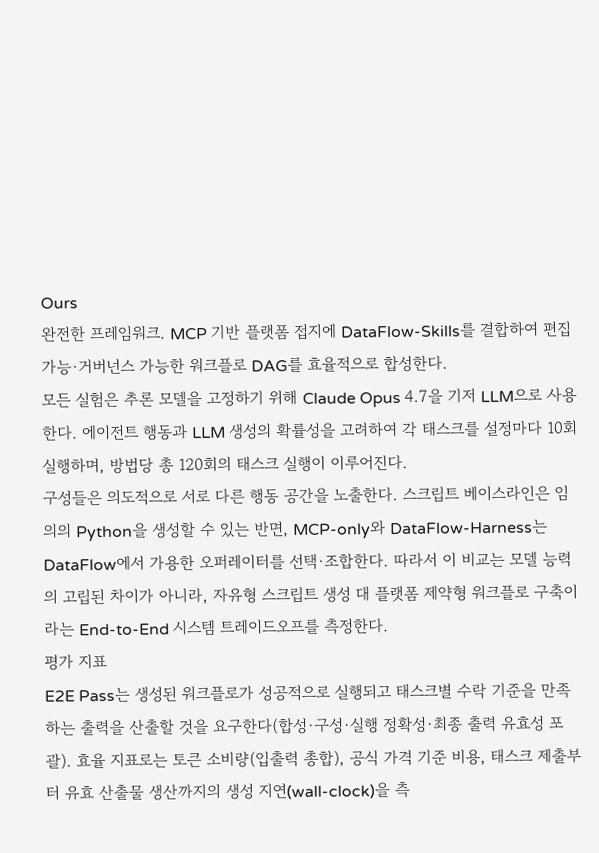Ours
완전한 프레임워크. MCP 기반 플랫폼 접지에 DataFlow-Skills를 결합하여 편집 가능·거버넌스 가능한 워크플로 DAG를 효율적으로 합성한다.
모든 실험은 추론 모델을 고정하기 위해 Claude Opus 4.7을 기저 LLM으로 사용한다. 에이전트 행동과 LLM 생성의 확률성을 고려하여 각 태스크를 설정마다 10회 실행하며, 방법당 총 120회의 태스크 실행이 이루어진다.
구성들은 의도적으로 서로 다른 행동 공간을 노출한다. 스크립트 베이스라인은 임의의 Python을 생성할 수 있는 반면, MCP-only와 DataFlow-Harness는 DataFlow에서 가용한 오퍼레이터를 선택·조합한다. 따라서 이 비교는 모델 능력의 고립된 차이가 아니라, 자유형 스크립트 생성 대 플랫폼 제약형 워크플로 구축이라는 End-to-End 시스템 트레이드오프를 측정한다.
평가 지표
E2E Pass는 생성된 워크플로가 성공적으로 실행되고 태스크별 수락 기준을 만족하는 출력을 산출할 것을 요구한다(합성·구성·실행 정확성·최종 출력 유효성 포괄). 효율 지표로는 토큰 소비량(입출력 총합), 공식 가격 기준 비용, 태스크 제출부터 유효 산출물 생산까지의 생성 지연(wall-clock)을 측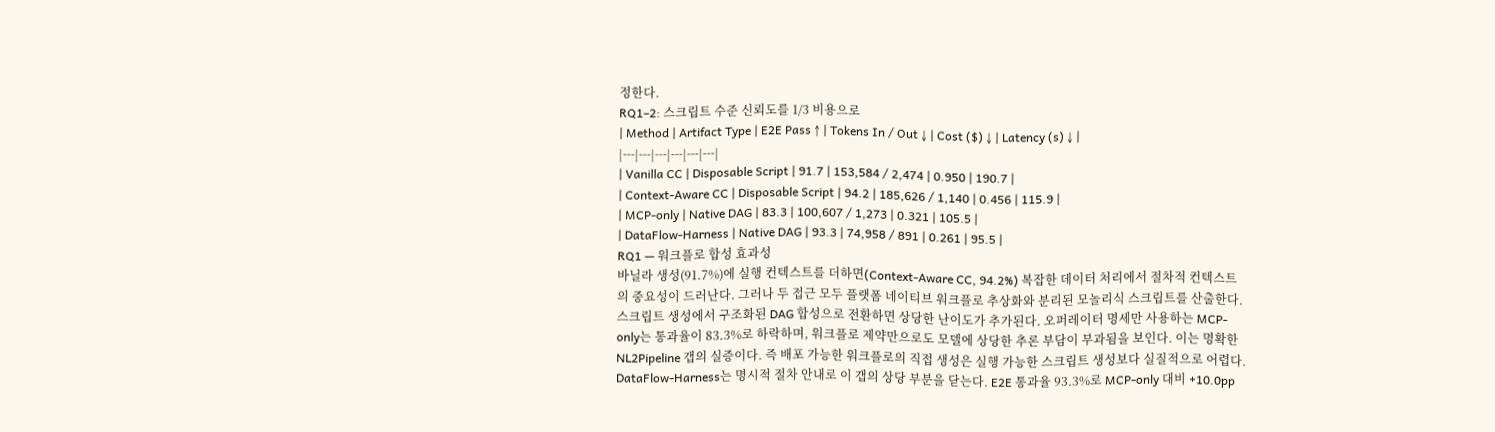정한다.
RQ1–2: 스크립트 수준 신뢰도를 1/3 비용으로
| Method | Artifact Type | E2E Pass ↑ | Tokens In / Out ↓ | Cost ($) ↓ | Latency (s) ↓ |
|---|---|---|---|---|---|
| Vanilla CC | Disposable Script | 91.7 | 153,584 / 2,474 | 0.950 | 190.7 |
| Context-Aware CC | Disposable Script | 94.2 | 185,626 / 1,140 | 0.456 | 115.9 |
| MCP-only | Native DAG | 83.3 | 100,607 / 1,273 | 0.321 | 105.5 |
| DataFlow-Harness | Native DAG | 93.3 | 74,958 / 891 | 0.261 | 95.5 |
RQ1 — 워크플로 합성 효과성
바닐라 생성(91.7%)에 실행 컨텍스트를 더하면(Context-Aware CC, 94.2%) 복잡한 데이터 처리에서 절차적 컨텍스트의 중요성이 드러난다. 그러나 두 접근 모두 플랫폼 네이티브 워크플로 추상화와 분리된 모놀리식 스크립트를 산출한다.
스크립트 생성에서 구조화된 DAG 합성으로 전환하면 상당한 난이도가 추가된다. 오퍼레이터 명세만 사용하는 MCP-only는 통과율이 83.3%로 하락하며, 워크플로 제약만으로도 모델에 상당한 추론 부담이 부과됨을 보인다. 이는 명확한 NL2Pipeline 갭의 실증이다. 즉 배포 가능한 워크플로의 직접 생성은 실행 가능한 스크립트 생성보다 실질적으로 어렵다.
DataFlow-Harness는 명시적 절차 안내로 이 갭의 상당 부분을 닫는다. E2E 통과율 93.3%로 MCP-only 대비 +10.0pp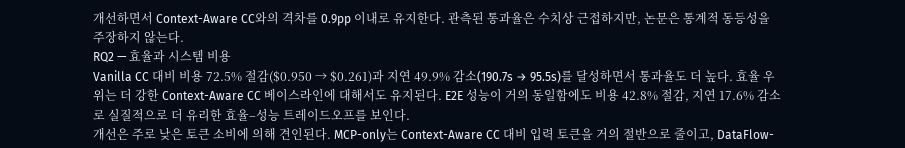개선하면서 Context-Aware CC와의 격차를 0.9pp 이내로 유지한다. 관측된 통과율은 수치상 근접하지만, 논문은 통계적 동등성을 주장하지 않는다.
RQ2 — 효율과 시스템 비용
Vanilla CC 대비 비용 72.5% 절감($0.950 → $0.261)과 지연 49.9% 감소(190.7s → 95.5s)를 달성하면서 통과율도 더 높다. 효율 우위는 더 강한 Context-Aware CC 베이스라인에 대해서도 유지된다. E2E 성능이 거의 동일함에도 비용 42.8% 절감, 지연 17.6% 감소로 실질적으로 더 유리한 효율–성능 트레이드오프를 보인다.
개선은 주로 낮은 토큰 소비에 의해 견인된다. MCP-only는 Context-Aware CC 대비 입력 토큰을 거의 절반으로 줄이고, DataFlow-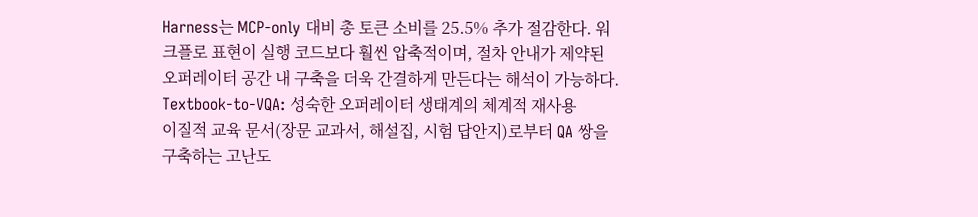Harness는 MCP-only 대비 총 토큰 소비를 25.5% 추가 절감한다. 워크플로 표현이 실행 코드보다 훨씬 압축적이며, 절차 안내가 제약된 오퍼레이터 공간 내 구축을 더욱 간결하게 만든다는 해석이 가능하다.
Textbook-to-VQA: 성숙한 오퍼레이터 생태계의 체계적 재사용
이질적 교육 문서(장문 교과서, 해설집, 시험 답안지)로부터 QA 쌍을 구축하는 고난도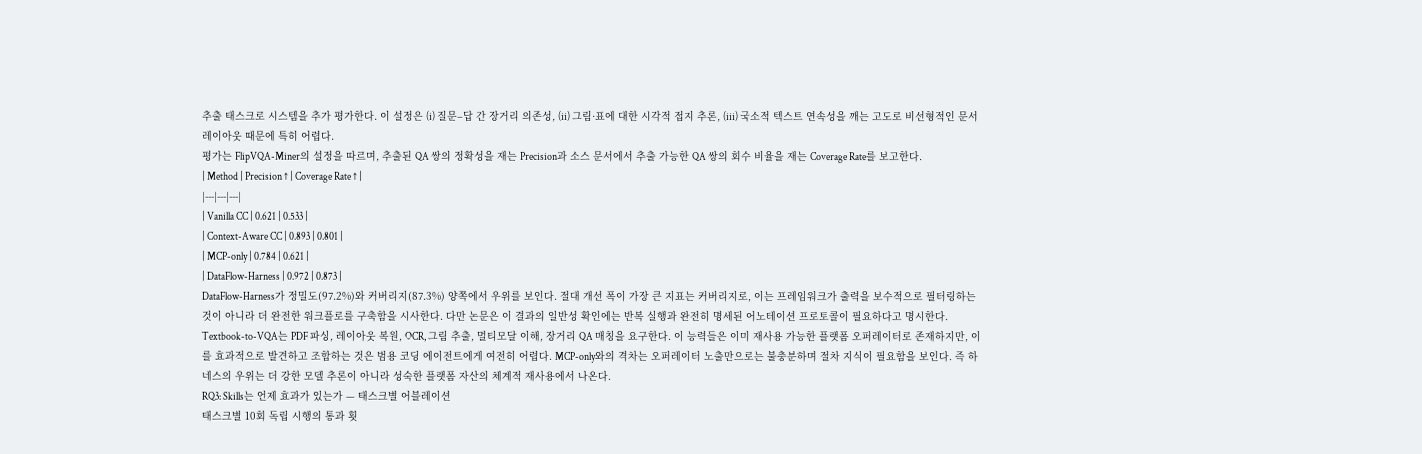추출 태스크로 시스템을 추가 평가한다. 이 설정은 (i) 질문–답 간 장거리 의존성, (ii) 그림·표에 대한 시각적 접지 추론, (iii) 국소적 텍스트 연속성을 깨는 고도로 비선형적인 문서 레이아웃 때문에 특히 어렵다.
평가는 FlipVQA-Miner의 설정을 따르며, 추출된 QA 쌍의 정확성을 재는 Precision과 소스 문서에서 추출 가능한 QA 쌍의 회수 비율을 재는 Coverage Rate를 보고한다.
| Method | Precision ↑ | Coverage Rate ↑ |
|---|---|---|
| Vanilla CC | 0.621 | 0.533 |
| Context-Aware CC | 0.893 | 0.801 |
| MCP-only | 0.784 | 0.621 |
| DataFlow-Harness | 0.972 | 0.873 |
DataFlow-Harness가 정밀도(97.2%)와 커버리지(87.3%) 양쪽에서 우위를 보인다. 절대 개선 폭이 가장 큰 지표는 커버리지로, 이는 프레임워크가 출력을 보수적으로 필터링하는 것이 아니라 더 완전한 워크플로를 구축함을 시사한다. 다만 논문은 이 결과의 일반성 확인에는 반복 실행과 완전히 명세된 어노테이션 프로토콜이 필요하다고 명시한다.
Textbook-to-VQA는 PDF 파싱, 레이아웃 복원, OCR, 그림 추출, 멀티모달 이해, 장거리 QA 매칭을 요구한다. 이 능력들은 이미 재사용 가능한 플랫폼 오퍼레이터로 존재하지만, 이를 효과적으로 발견하고 조합하는 것은 범용 코딩 에이전트에게 여전히 어렵다. MCP-only와의 격차는 오퍼레이터 노출만으로는 불충분하며 절차 지식이 필요함을 보인다. 즉 하네스의 우위는 더 강한 모델 추론이 아니라 성숙한 플랫폼 자산의 체계적 재사용에서 나온다.
RQ3: Skills는 언제 효과가 있는가 — 태스크별 어블레이션
태스크별 10회 독립 시행의 통과 횟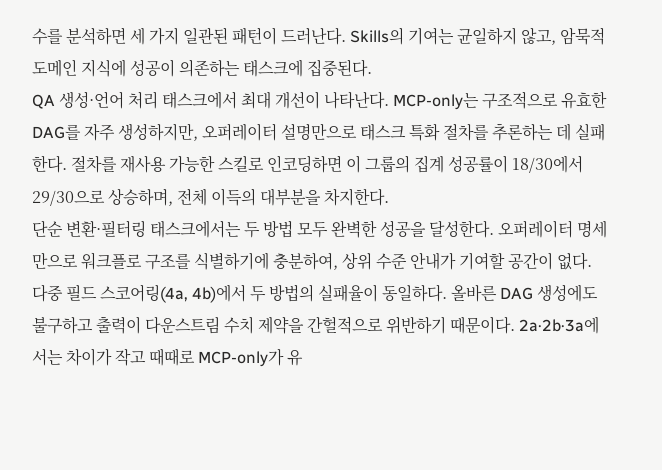수를 분석하면 세 가지 일관된 패턴이 드러난다. Skills의 기여는 균일하지 않고, 암묵적 도메인 지식에 성공이 의존하는 태스크에 집중된다.
QA 생성·언어 처리 태스크에서 최대 개선이 나타난다. MCP-only는 구조적으로 유효한 DAG를 자주 생성하지만, 오퍼레이터 설명만으로 태스크 특화 절차를 추론하는 데 실패한다. 절차를 재사용 가능한 스킬로 인코딩하면 이 그룹의 집계 성공률이 18/30에서 29/30으로 상승하며, 전체 이득의 대부분을 차지한다.
단순 변환·필터링 태스크에서는 두 방법 모두 완벽한 성공을 달성한다. 오퍼레이터 명세만으로 워크플로 구조를 식별하기에 충분하여, 상위 수준 안내가 기여할 공간이 없다.
다중 필드 스코어링(4a, 4b)에서 두 방법의 실패율이 동일하다. 올바른 DAG 생성에도 불구하고 출력이 다운스트림 수치 제약을 간헐적으로 위반하기 때문이다. 2a·2b·3a에서는 차이가 작고 때때로 MCP-only가 유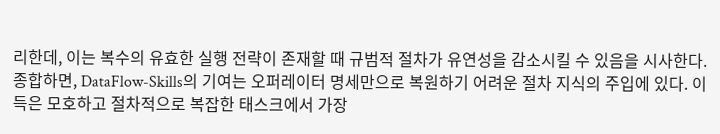리한데, 이는 복수의 유효한 실행 전략이 존재할 때 규범적 절차가 유연성을 감소시킬 수 있음을 시사한다.
종합하면, DataFlow-Skills의 기여는 오퍼레이터 명세만으로 복원하기 어려운 절차 지식의 주입에 있다. 이득은 모호하고 절차적으로 복잡한 태스크에서 가장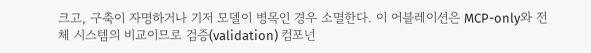크고, 구축이 자명하거나 기저 모델이 병목인 경우 소멸한다. 이 어블레이션은 MCP-only와 전체 시스템의 비교이므로 검증(validation) 컴포넌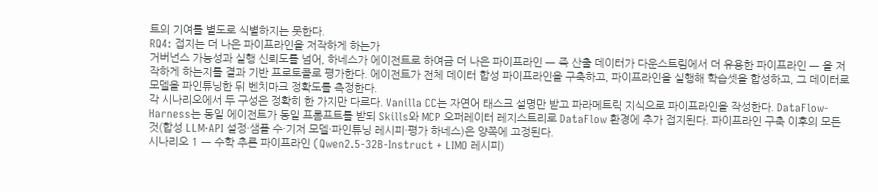트의 기여를 별도로 식별하지는 못한다.
RQ4: 접지는 더 나은 파이프라인을 저작하게 하는가
거버넌스 가능성과 실행 신뢰도를 넘어, 하네스가 에이전트로 하여금 더 나은 파이프라인 — 즉 산출 데이터가 다운스트림에서 더 유용한 파이프라인 — 을 저작하게 하는지를 결과 기반 프로토콜로 평가한다. 에이전트가 전체 데이터 합성 파이프라인을 구축하고, 파이프라인을 실행해 학습셋을 합성하고, 그 데이터로 모델을 파인튜닝한 뒤 벤치마크 정확도를 측정한다.
각 시나리오에서 두 구성은 정확히 한 가지만 다르다. Vanilla CC는 자연어 태스크 설명만 받고 파라메트릭 지식으로 파이프라인을 작성한다. DataFlow-Harness는 동일 에이전트가 동일 프롬프트를 받되 Skills와 MCP 오퍼레이터 레지스트리로 DataFlow 환경에 추가 접지된다. 파이프라인 구축 이후의 모든 것(합성 LLM·API 설정·샘플 수·기저 모델·파인튜닝 레시피·평가 하네스)은 양쪽에 고정된다.
시나리오 1 — 수학 추론 파이프라인 (Qwen2.5-32B-Instruct + LIMO 레시피)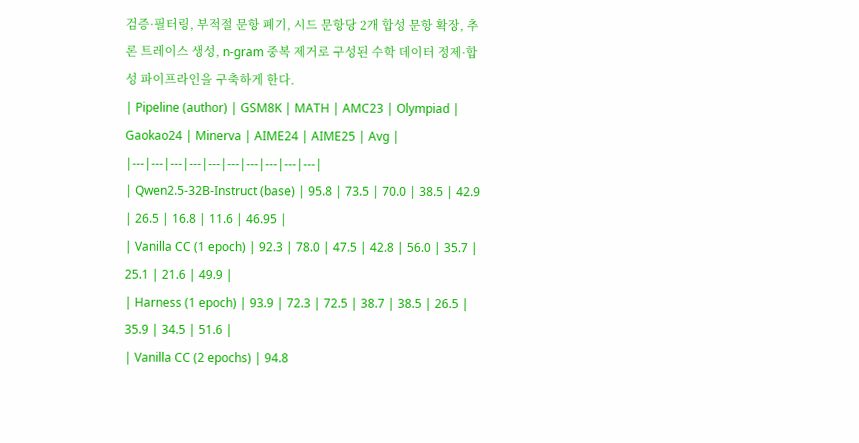검증·필터링, 부적절 문항 폐기, 시드 문항당 2개 합성 문항 확장, 추론 트레이스 생성, n-gram 중복 제거로 구성된 수학 데이터 정제·합성 파이프라인을 구축하게 한다.
| Pipeline (author) | GSM8K | MATH | AMC23 | Olympiad | Gaokao24 | Minerva | AIME24 | AIME25 | Avg |
|---|---|---|---|---|---|---|---|---|---|
| Qwen2.5-32B-Instruct (base) | 95.8 | 73.5 | 70.0 | 38.5 | 42.9 | 26.5 | 16.8 | 11.6 | 46.95 |
| Vanilla CC (1 epoch) | 92.3 | 78.0 | 47.5 | 42.8 | 56.0 | 35.7 | 25.1 | 21.6 | 49.9 |
| Harness (1 epoch) | 93.9 | 72.3 | 72.5 | 38.7 | 38.5 | 26.5 | 35.9 | 34.5 | 51.6 |
| Vanilla CC (2 epochs) | 94.8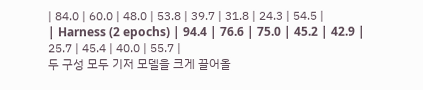| 84.0 | 60.0 | 48.0 | 53.8 | 39.7 | 31.8 | 24.3 | 54.5 |
| Harness (2 epochs) | 94.4 | 76.6 | 75.0 | 45.2 | 42.9 | 25.7 | 45.4 | 40.0 | 55.7 |
두 구성 모두 기저 모델을 크게 끌어올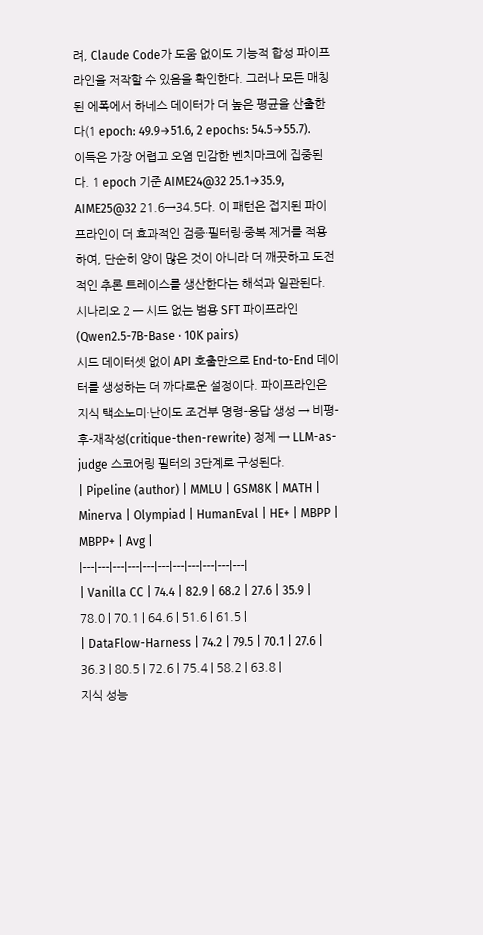려, Claude Code가 도움 없이도 기능적 합성 파이프라인을 저작할 수 있음을 확인한다. 그러나 모든 매칭된 에폭에서 하네스 데이터가 더 높은 평균을 산출한다(1 epoch: 49.9→51.6, 2 epochs: 54.5→55.7). 이득은 가장 어렵고 오염 민감한 벤치마크에 집중된다. 1 epoch 기준 AIME24@32 25.1→35.9, AIME25@32 21.6→34.5다. 이 패턴은 접지된 파이프라인이 더 효과적인 검증·필터링·중복 제거를 적용하여, 단순히 양이 많은 것이 아니라 더 깨끗하고 도전적인 추론 트레이스를 생산한다는 해석과 일관된다.
시나리오 2 — 시드 없는 범용 SFT 파이프라인 (Qwen2.5-7B-Base · 10K pairs)
시드 데이터셋 없이 API 호출만으로 End-to-End 데이터를 생성하는 더 까다로운 설정이다. 파이프라인은 지식 택소노미·난이도 조건부 명령–응답 생성 → 비평-후-재작성(critique-then-rewrite) 정제 → LLM-as-judge 스코어링 필터의 3단계로 구성된다.
| Pipeline (author) | MMLU | GSM8K | MATH | Minerva | Olympiad | HumanEval | HE+ | MBPP | MBPP+ | Avg |
|---|---|---|---|---|---|---|---|---|---|---|
| Vanilla CC | 74.4 | 82.9 | 68.2 | 27.6 | 35.9 | 78.0 | 70.1 | 64.6 | 51.6 | 61.5 |
| DataFlow-Harness | 74.2 | 79.5 | 70.1 | 27.6 | 36.3 | 80.5 | 72.6 | 75.4 | 58.2 | 63.8 |
지식 성능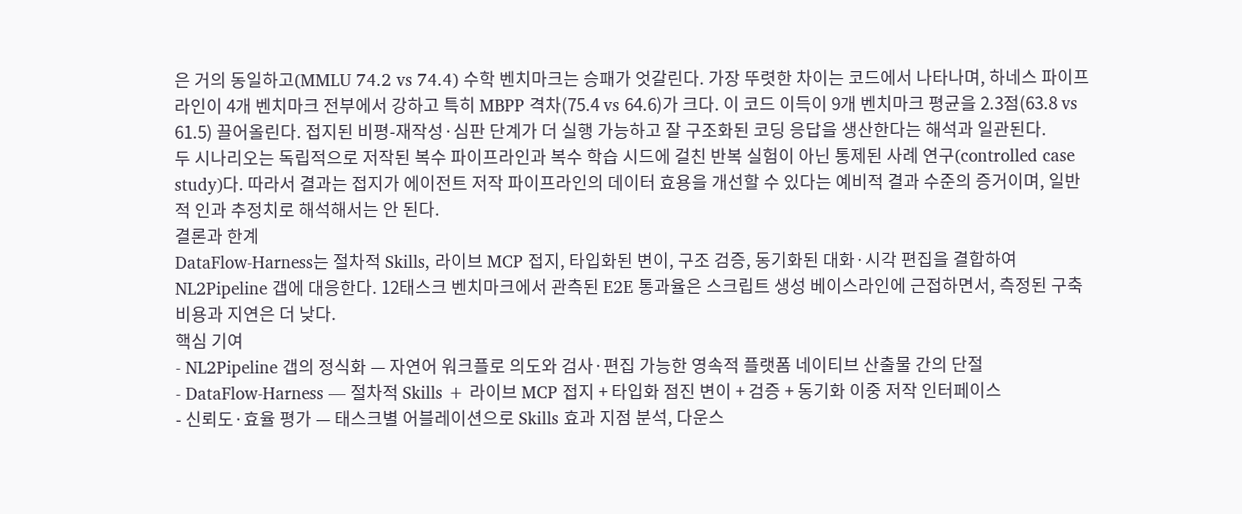은 거의 동일하고(MMLU 74.2 vs 74.4) 수학 벤치마크는 승패가 엇갈린다. 가장 뚜렷한 차이는 코드에서 나타나며, 하네스 파이프라인이 4개 벤치마크 전부에서 강하고 특히 MBPP 격차(75.4 vs 64.6)가 크다. 이 코드 이득이 9개 벤치마크 평균을 2.3점(63.8 vs 61.5) 끌어올린다. 접지된 비평-재작성·심판 단계가 더 실행 가능하고 잘 구조화된 코딩 응답을 생산한다는 해석과 일관된다.
두 시나리오는 독립적으로 저작된 복수 파이프라인과 복수 학습 시드에 걸친 반복 실험이 아닌 통제된 사례 연구(controlled case study)다. 따라서 결과는 접지가 에이전트 저작 파이프라인의 데이터 효용을 개선할 수 있다는 예비적 결과 수준의 증거이며, 일반적 인과 추정치로 해석해서는 안 된다.
결론과 한계
DataFlow-Harness는 절차적 Skills, 라이브 MCP 접지, 타입화된 변이, 구조 검증, 동기화된 대화·시각 편집을 결합하여 NL2Pipeline 갭에 대응한다. 12태스크 벤치마크에서 관측된 E2E 통과율은 스크립트 생성 베이스라인에 근접하면서, 측정된 구축 비용과 지연은 더 낮다.
핵심 기여
- NL2Pipeline 갭의 정식화 — 자연어 워크플로 의도와 검사·편집 가능한 영속적 플랫폼 네이티브 산출물 간의 단절
- DataFlow-Harness — 절차적 Skills + 라이브 MCP 접지 + 타입화 점진 변이 + 검증 + 동기화 이중 저작 인터페이스
- 신뢰도·효율 평가 — 태스크별 어블레이션으로 Skills 효과 지점 분석, 다운스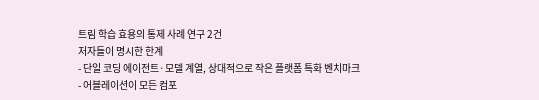트림 학습 효용의 통제 사례 연구 2건
저자들이 명시한 한계
- 단일 코딩 에이전트·모델 계열, 상대적으로 작은 플랫폼 특화 벤치마크
- 어블레이션이 모든 컴포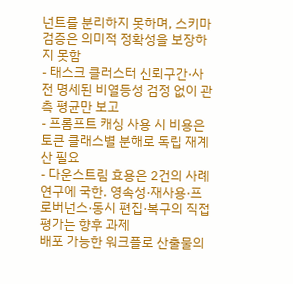넌트를 분리하지 못하며, 스키마 검증은 의미적 정확성을 보장하지 못함
- 태스크 클러스터 신뢰구간·사전 명세된 비열등성 검정 없이 관측 평균만 보고
- 프롬프트 캐싱 사용 시 비용은 토큰 클래스별 분해로 독립 재계산 필요
- 다운스트림 효용은 2건의 사례 연구에 국한. 영속성·재사용·프로버넌스·동시 편집·복구의 직접 평가는 향후 과제
배포 가능한 워크플로 산출물의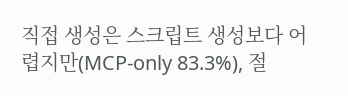직접 생성은 스크립트 생성보다 어렵지만(MCP-only 83.3%), 절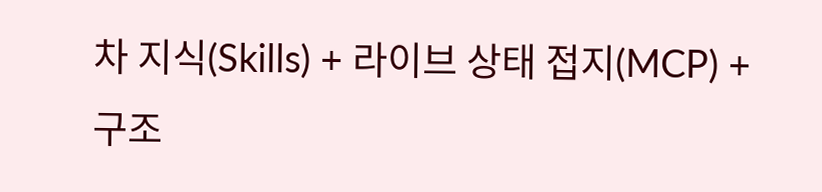차 지식(Skills) + 라이브 상태 접지(MCP) + 구조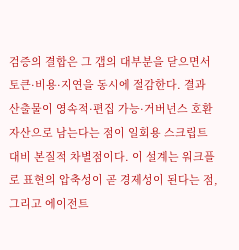검증의 결합은 그 갭의 대부분을 닫으면서 토큰·비용·지연을 동시에 절감한다. 결과 산출물이 영속적·편집 가능·거버넌스 호환 자산으로 남는다는 점이 일회용 스크립트 대비 본질적 차별점이다. 이 설계는 워크플로 표현의 압축성이 곧 경제성이 된다는 점, 그리고 에이전트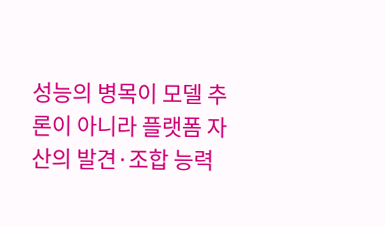성능의 병목이 모델 추론이 아니라 플랫폼 자산의 발견·조합 능력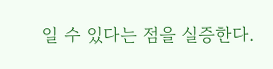일 수 있다는 점을 실증한다.